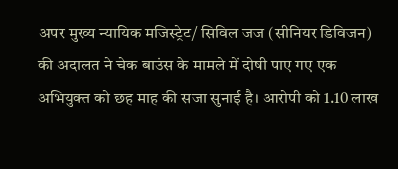अपर मुख्य न्यायिक मजिस्ट्रेट/ सिविल जज (सीनियर डिविजन) की अदालत ने चेक बाउंस के मामले में दोषी पाए गए एक अभियुक्त को छह माह की सजा सुनाई है। आरोपी को 1.10 लाख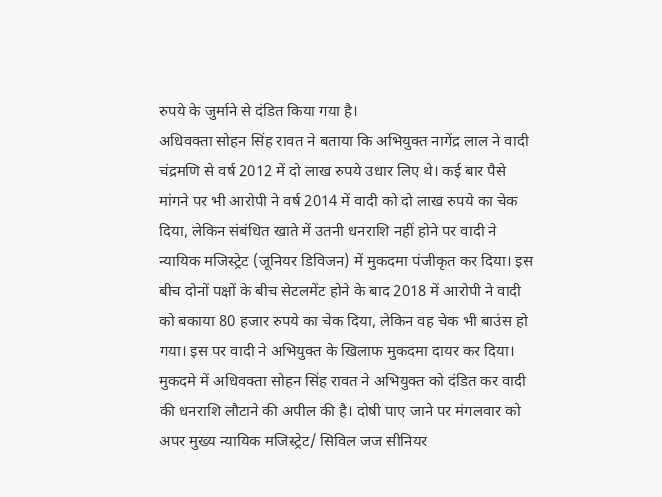रुपये के जुर्माने से दंडित किया गया है।
अधिवक्ता सोहन सिंह रावत ने बताया कि अभियुक्त नागेंद्र लाल ने वादी चंद्रमणि से वर्ष 2012 में दो लाख रुपये उधार लिए थे। कई बार पैसे मांगने पर भी आरोपी ने वर्ष 2014 में वादी को दो लाख रुपये का चेक दिया, लेकिन संबंधित खाते में उतनी धनराशि नहीं होने पर वादी ने न्यायिक मजिस्ट्रेट (जूनियर डिविजन) में मुकदमा पंजीकृत कर दिया। इस बीच दोनों पक्षों के बीच सेटलमेंट होने के बाद 2018 में आरोपी ने वादी को बकाया 80 हजार रुपये का चेक दिया, लेकिन वह चेक भी बाउंस हो गया। इस पर वादी ने अभियुक्त के खिलाफ मुकदमा दायर कर दिया। मुकदमे में अधिवक्ता सोहन सिंह रावत ने अभियुक्त को दंडित कर वादी की धनराशि लौटाने की अपील की है। दोषी पाए जाने पर मंगलवार को अपर मुख्य न्यायिक मजिस्ट्रेट/ सिविल जज सीनियर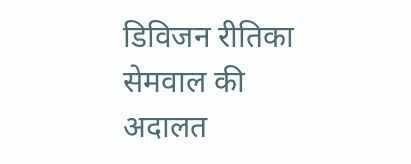डिविजन रीतिका सेमवाल की अदालत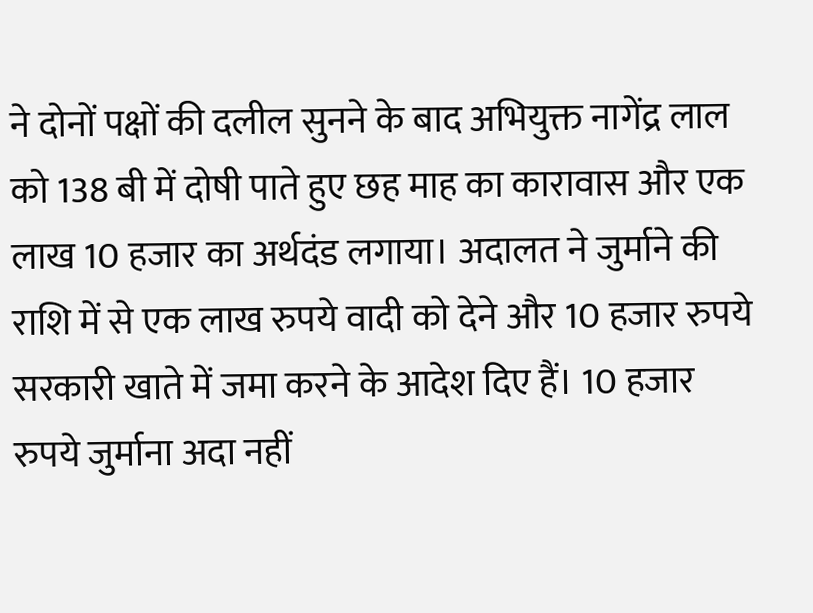ने दोनों पक्षों की दलील सुनने के बाद अभियुक्त नागेंद्र लाल को 138 बी में दोषी पाते हुए छह माह का कारावास और एक लाख 10 हजार का अर्थदंड लगाया। अदालत ने जुर्माने की राशि में से एक लाख रुपये वादी को देने और 10 हजार रुपये सरकारी खाते में जमा करने के आदेश दिए हैं। 10 हजार रुपये जुर्माना अदा नहीं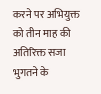करने पर अभियुक्त को तीन माह की अतिरिक्त सजा भुगतने के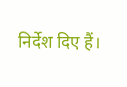निर्देश दिए हैं।